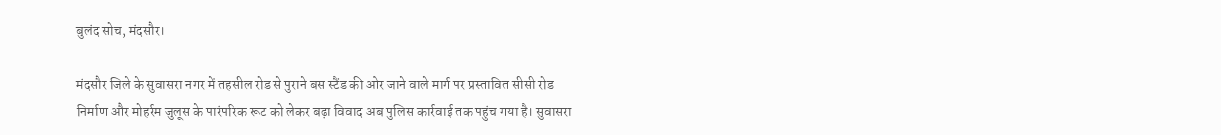बुलंद सोच, मंदसौर।

मंदसौर जिले के सुवासरा नगर में तहसील रोड से पुराने बस स्टैंड की ओर जाने वाले मार्ग पर प्रस्तावित सीसी रोड निर्माण और मोहर्रम जुलूस के पारंपरिक रूट को लेकर बढ़ा विवाद अब पुलिस कार्रवाई तक पहुंच गया है। सुवासरा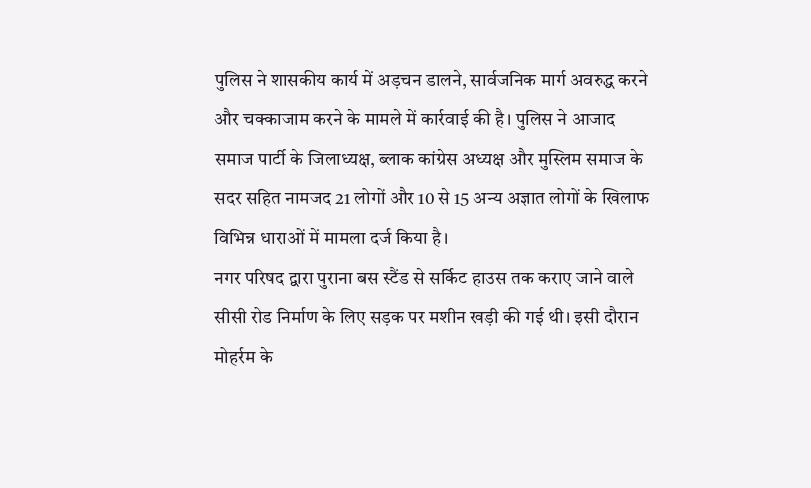पुलिस ने शासकीय कार्य में अड़चन डालने, सार्वजनिक मार्ग अवरुद्ध करने और चक्काजाम करने के मामले में कार्रवाई की है। पुलिस ने आजाद समाज पार्टी के जिलाध्यक्ष, ब्लाक कांग्रेस अध्यक्ष और मुस्लिम समाज के सदर सहित नामजद 21 लोगों और 10 से 15 अन्य अज्ञात लोगों के खिलाफ विभिन्न धाराओं में मामला दर्ज किया है।
नगर परिषद द्वारा पुराना बस स्टैंड से सर्किट हाउस तक कराए जाने वाले सीसी रोड निर्माण के लिए सड़क पर मशीन खड़ी की गई थी। इसी दौरान मोहर्रम के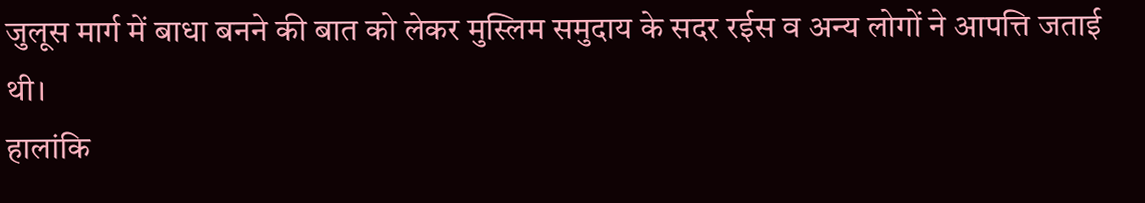जुलूस मार्ग में बाधा बनने की बात को लेकर मुस्लिम समुदाय के सदर रईस व अन्य लोगों ने आपत्ति जताई थी।
हालांकि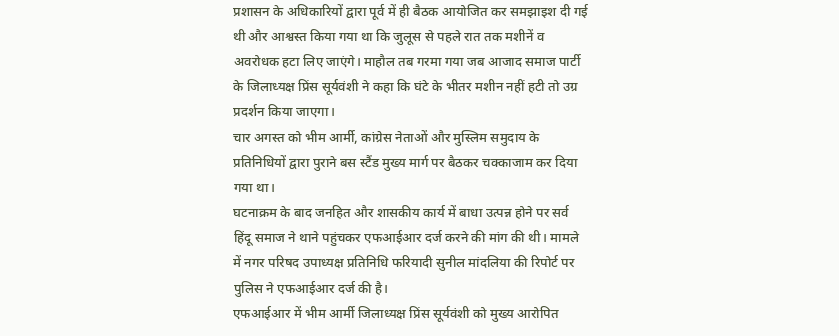प्रशासन के अधिकारियों द्वारा पूर्व में ही बैठक आयोजित कर समझाइश दी गई थी और आश्वस्त किया गया था कि जुलूस से पहले रात तक मशीनें व अवरोधक हटा लिए जाएंगे। माहौल तब गरमा गया जब आजाद समाज पार्टी के जिलाध्यक्ष प्रिंस सूर्यवंशी ने कहा कि घंटे के भीतर मशीन नहीं हटी तो उग्र प्रदर्शन किया जाएगा।
चार अगस्त को भीम आर्मी, कांग्रेस नेताओं और मुस्लिम समुदाय के प्रतिनिधियों द्वारा पुराने बस स्टैंड मुख्य मार्ग पर बैठकर चक्काजाम कर दिया गया था।
घटनाक्रम के बाद जनहित और शासकीय कार्य में बाधा उत्पन्न होने पर सर्व हिंदू समाज ने थाने पहुंचकर एफआईआर दर्ज करने की मांग की थी। मामले में नगर परिषद उपाध्यक्ष प्रतिनिधि फरियादी सुनील मांदलिया की रिपोर्ट पर पुलिस ने एफआईआर दर्ज की है।
एफआईआर में भीम आर्मी जिलाध्यक्ष प्रिंस सूर्यवंशी को मुख्य आरोपित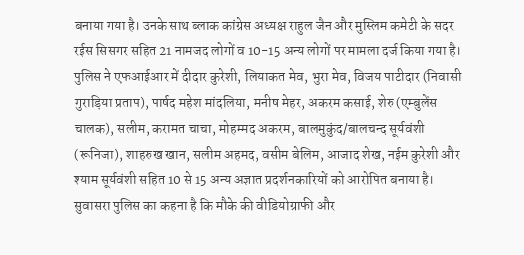बनाया गया है। उनके साथ ब्लाक कांग्रेस अध्यक्ष राहुल जैन और मुस्लिम कमेटी के सदर रईस सिसगर सहित 21 नामजद लोगों व 10-15 अन्य लोगों पर मामला दर्ज किया गया है। पुलिस ने एफआईआर में दीदार कुरेशी, लियाकत मेव, भुरा मेव, विजय पाटीदार (निवासी गुराड़िया प्रताप), पार्षद महेश मांदलिया, मनीष मेहर, अकरम कसाई, शेरु (एम्बुलेंस चालक), सलीम, करामत चाचा, मोहम्मद अकरम, बालमुकुंद/बालचन्द सूर्यवंशी (रूनिजा), शाहरुख खान, सलीम अहमद, वसीम बेलिम, आजाद शेख, नईम कुरेशी और श्याम सूर्यवंशी सहित 10 से 15 अन्य अज्ञात प्रदर्शनकारियों को आरोपित बनाया है।
सुवासरा पुलिस का कहना है कि मौके की वीडियोग्राफी और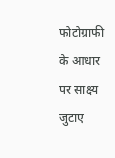फोटोग्राफी के आधार पर साक्ष्य जुटाए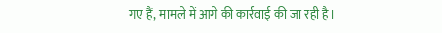गए हैं, मामले में आगे की कार्रवाई की जा रही है।